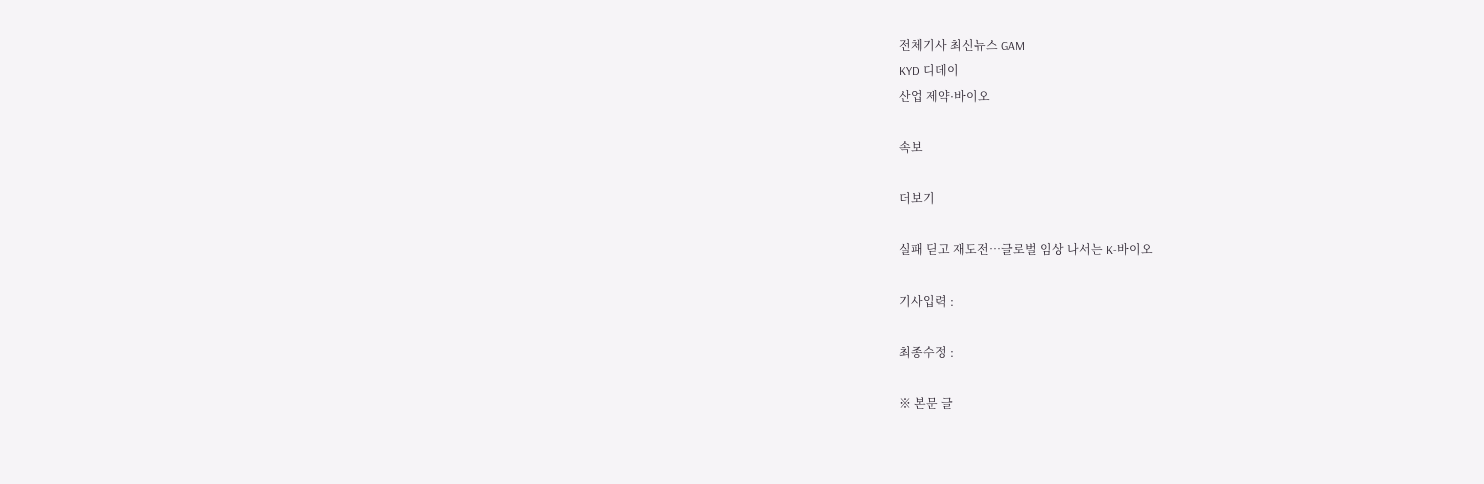전체기사 최신뉴스 GAM
KYD 디데이
산업 제약·바이오

속보

더보기

실패 딛고 재도전…글로벌 임상 나서는 K-바이오

기사입력 :

최종수정 :

※ 본문 글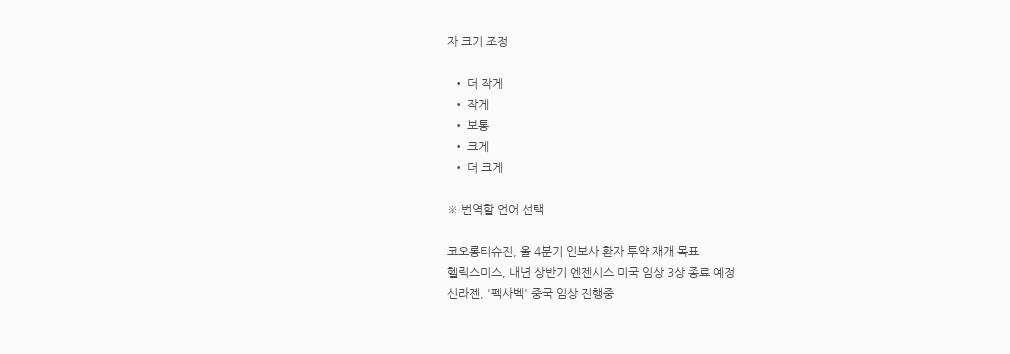자 크기 조정

  • 더 작게
  • 작게
  • 보통
  • 크게
  • 더 크게

※ 번역할 언어 선택

코오롱티슈진, 올 4분기 인보사 환자 투약 재개 목표
헬릭스미스, 내년 상반기 엔젠시스 미국 임상 3상 종료 예정
신라젠, '펙사벡' 중국 임상 진행중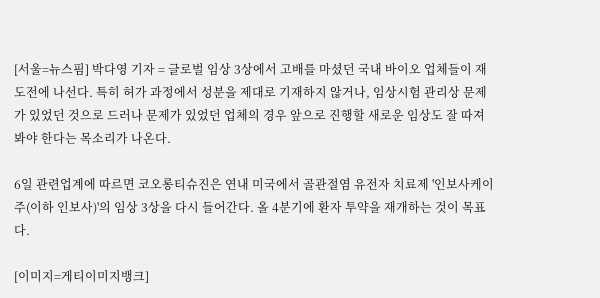[서울=뉴스핌] 박다영 기자 = 글로벌 임상 3상에서 고배를 마셨던 국내 바이오 업체들이 재도전에 나선다. 특히 허가 과정에서 성분을 제대로 기재하지 않거나, 임상시험 관리상 문제가 있었던 것으로 드러나 문제가 있었던 업체의 경우 앞으로 진행할 새로운 임상도 잘 따져봐야 한다는 목소리가 나온다.

6일 관련업계에 따르면 코오롱티슈진은 연내 미국에서 골관절염 유전자 치료제 '인보사케이주(이하 인보사)'의 임상 3상을 다시 들어간다. 올 4분기에 환자 투약을 재개하는 것이 목표다.

[이미지=게티이미지뱅크]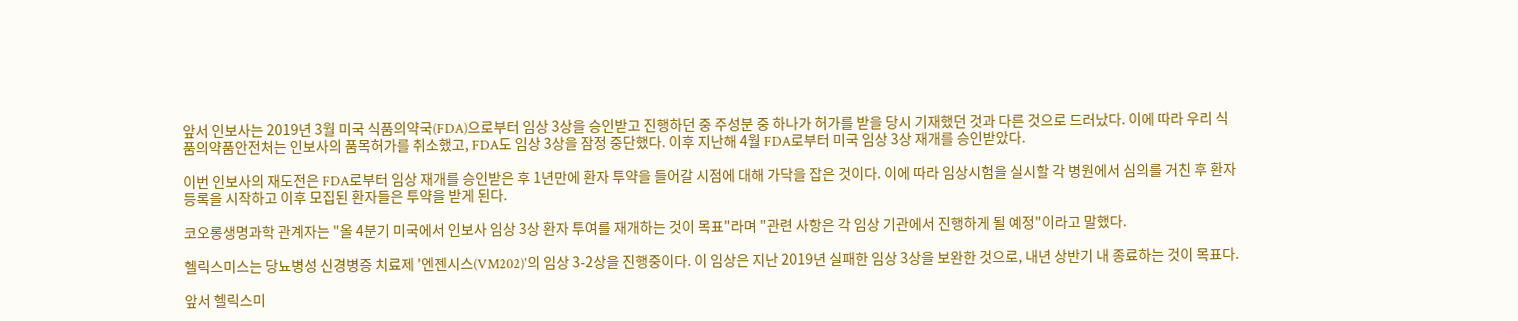앞서 인보사는 2019년 3월 미국 식품의약국(FDA)으로부터 임상 3상을 승인받고 진행하던 중 주성분 중 하나가 허가를 받을 당시 기재했던 것과 다른 것으로 드러났다. 이에 따라 우리 식품의약품안전처는 인보사의 품목허가를 취소했고, FDA도 임상 3상을 잠정 중단했다. 이후 지난해 4월 FDA로부터 미국 임상 3상 재개를 승인받았다.

이번 인보사의 재도전은 FDA로부터 임상 재개를 승인받은 후 1년만에 환자 투약을 들어갈 시점에 대해 가닥을 잡은 것이다. 이에 따라 임상시험을 실시할 각 병원에서 심의를 거친 후 환자 등록을 시작하고 이후 모집된 환자들은 투약을 받게 된다.

코오롱생명과학 관계자는 "올 4분기 미국에서 인보사 임상 3상 환자 투여를 재개하는 것이 목표"라며 "관련 사항은 각 임상 기관에서 진행하게 될 예정"이라고 말했다.

헬릭스미스는 당뇨병성 신경병증 치료제 '엔젠시스(VM202)'의 임상 3-2상을 진행중이다. 이 임상은 지난 2019년 실패한 임상 3상을 보완한 것으로, 내년 상반기 내 종료하는 것이 목표다.

앞서 헬릭스미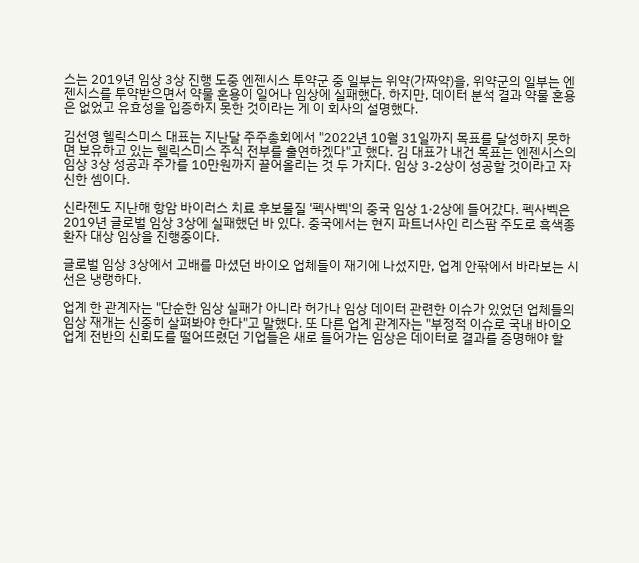스는 2019년 임상 3상 진행 도중 엔젠시스 투약군 중 일부는 위약(가짜약)을, 위약군의 일부는 엔젠시스를 투약받으면서 약물 혼용이 일어나 임상에 실패했다. 하지만, 데이터 분석 결과 약물 혼용은 없었고 유효성을 입증하지 못한 것이라는 게 이 회사의 설명했다.

김선영 헬릭스미스 대표는 지난달 주주총회에서 "2022년 10월 31일까지 목표를 달성하지 못하면 보유하고 있는 헬릭스미스 주식 전부를 출연하겠다"고 했다. 김 대표가 내건 목표는 엔젠시스의 임상 3상 성공과 주가를 10만원까지 끌어올리는 것 두 가지다. 임상 3-2상이 성공할 것이라고 자신한 셈이다.

신라젠도 지난해 항암 바이러스 치료 후보물질 '펙사벡'의 중국 임상 1·2상에 들어갔다. 펙사벡은 2019년 글로벌 임상 3상에 실패했던 바 있다. 중국에서는 현지 파트너사인 리스팜 주도로 흑색종 환자 대상 임상을 진행중이다.

글로벌 임상 3상에서 고배를 마셨던 바이오 업체들이 재기에 나섰지만, 업계 안팎에서 바라보는 시선은 냉랭하다.

업계 한 관계자는 "단순한 임상 실패가 아니라 허가나 임상 데이터 관련한 이슈가 있었던 업체들의 임상 재개는 신중히 살펴봐야 한다"고 말했다. 또 다른 업계 관계자는 "부정적 이슈로 국내 바이오 업계 전반의 신뢰도를 떨어뜨렸던 기업들은 새로 들어가는 임상은 데이터로 결과를 증명해야 할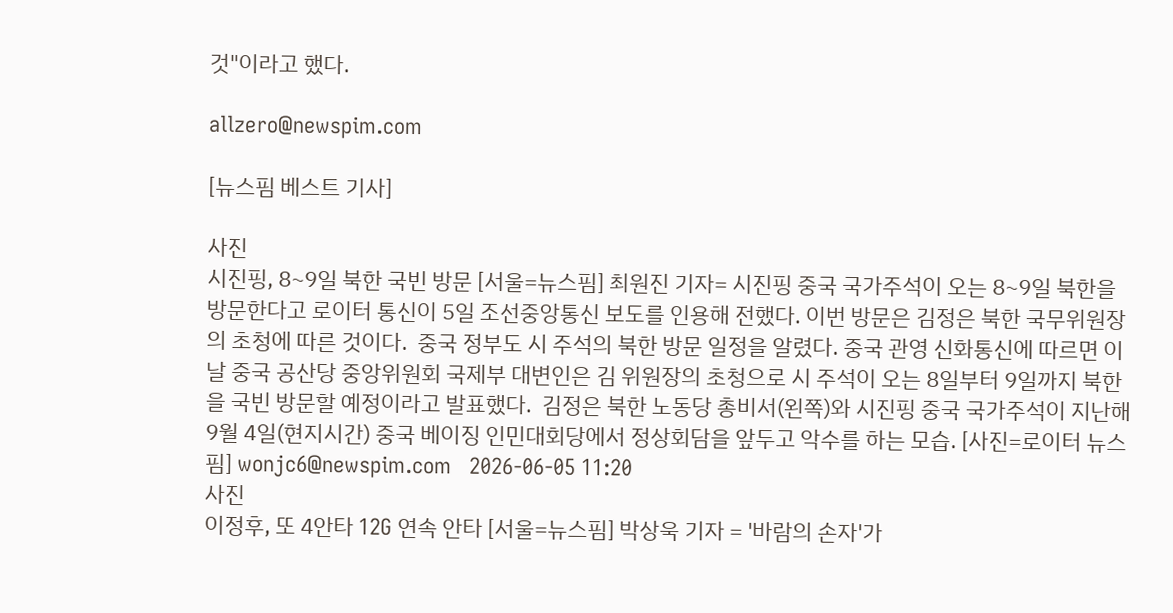것"이라고 했다.

allzero@newspim.com

[뉴스핌 베스트 기사]

사진
시진핑, 8~9일 북한 국빈 방문 [서울=뉴스핌] 최원진 기자= 시진핑 중국 국가주석이 오는 8~9일 북한을 방문한다고 로이터 통신이 5일 조선중앙통신 보도를 인용해 전했다. 이번 방문은 김정은 북한 국무위원장의 초청에 따른 것이다.  중국 정부도 시 주석의 북한 방문 일정을 알렸다. 중국 관영 신화통신에 따르면 이날 중국 공산당 중앙위원회 국제부 대변인은 김 위원장의 초청으로 시 주석이 오는 8일부터 9일까지 북한을 국빈 방문할 예정이라고 발표했다.  김정은 북한 노동당 총비서(왼쪽)와 시진핑 중국 국가주석이 지난해 9월 4일(현지시간) 중국 베이징 인민대회당에서 정상회담을 앞두고 악수를 하는 모습. [사진=로이터 뉴스핌] wonjc6@newspim.com   2026-06-05 11:20
사진
이정후, 또 4안타 12G 연속 안타 [서울=뉴스핌] 박상욱 기자 = '바람의 손자'가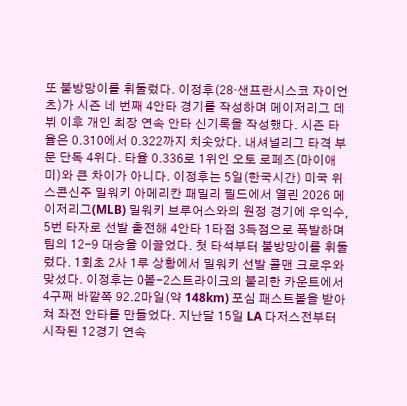또 불방망이를 휘둘렀다. 이정후(28·샌프란시스코 자이언츠)가 시즌 네 번째 4안타 경기를 작성하며 메이저리그 데뷔 이후 개인 최장 연속 안타 신기록을 작성했다. 시즌 타율은 0.310에서 0.322까지 치솟았다. 내셔널리그 타격 부문 단독 4위다. 타율 0.336로 1위인 오토 로페즈(마이애미)와 큰 차이가 아니다. 이정후는 5일(한국시간) 미국 위스콘신주 밀워키 아메리칸 패밀리 필드에서 열린 2026 메이저리그(MLB) 밀워키 브루어스와의 원정 경기에 우익수, 5번 타자로 선발 출전해 4안타 1타점 3득점으로 폭발하며 팀의 12-9 대승을 이끌었다. 첫 타석부터 불방망이를 휘둘렀다. 1회초 2사 1루 상황에서 밀워키 선발 콜맨 크로우와 맞섰다. 이정후는 0볼-2스트라이크의 불리한 카운트에서 4구째 바깥쪽 92.2마일(약 148km) 포심 패스트볼을 받아쳐 좌전 안타를 만들었다. 지난달 15일 LA 다저스전부터 시작된 12경기 연속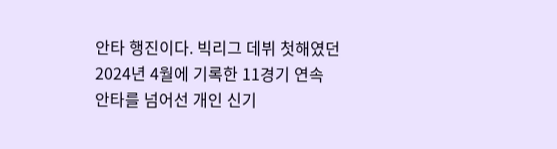안타 행진이다. 빅리그 데뷔 첫해였던 2024년 4월에 기록한 11경기 연속 안타를 넘어선 개인 신기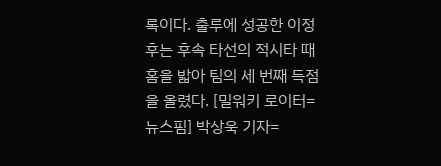록이다. 출루에 성공한 이정후는 후속 타선의 적시타 때 홈을 밟아 팀의 세 번째 득점을 올렸다. [밀워키 로이터=뉴스핌] 박상욱 기자=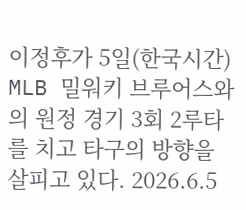이정후가 5일(한국시간) MLB 밀워키 브루어스와의 원정 경기 3회 2루타를 치고 타구의 방향을 살피고 있다. 2026.6.5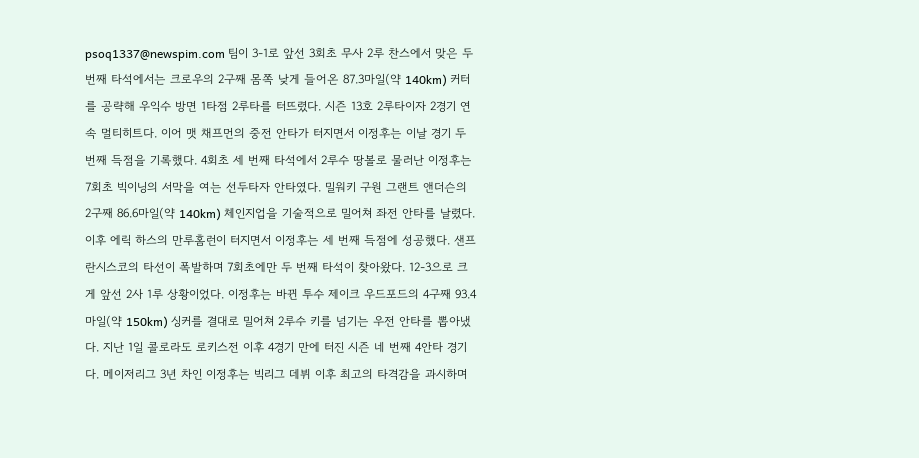psoq1337@newspim.com 팀이 3-1로 앞선 3회초 무사 2루 찬스에서 맞은 두 번째 타석에서는 크로우의 2구째 몸쪽 낮게 들어온 87.3마일(약 140km) 커터를 공략해 우익수 방면 1타점 2루타를 터뜨렸다. 시즌 13호 2루타이자 2경기 연속 멀티히트다. 이어 맷 채프먼의 중전 안타가 터지면서 이정후는 이날 경기 두 번째 득점을 기록했다. 4회초 세 번째 타석에서 2루수 땅볼로 물러난 이정후는 7회초 빅이닝의 서막을 여는 선두타자 안타였다. 밀워키 구원 그랜트 앤더슨의 2구째 86.6마일(약 140km) 체인지업을 기술적으로 밀어쳐 좌전 안타를 날렸다. 이후 에릭 하스의 만루홈런이 터지면서 이정후는 세 번째 득점에 성공했다. 샌프란시스코의 타선이 폭발하며 7회초에만 두 번째 타석이 찾아왔다. 12-3으로 크게 앞선 2사 1루 상황이었다. 이정후는 바뀐 투수 제이크 우드포드의 4구째 93.4마일(약 150km) 싱커를 결대로 밀어쳐 2루수 키를 넘기는 우전 안타를 뽑아냈다. 지난 1일 콜로라도 로키스전 이후 4경기 만에 터진 시즌 네 번째 4안타 경기다. 메이저리그 3년 차인 이정후는 빅리그 데뷔 이후 최고의 타격감을 과시하며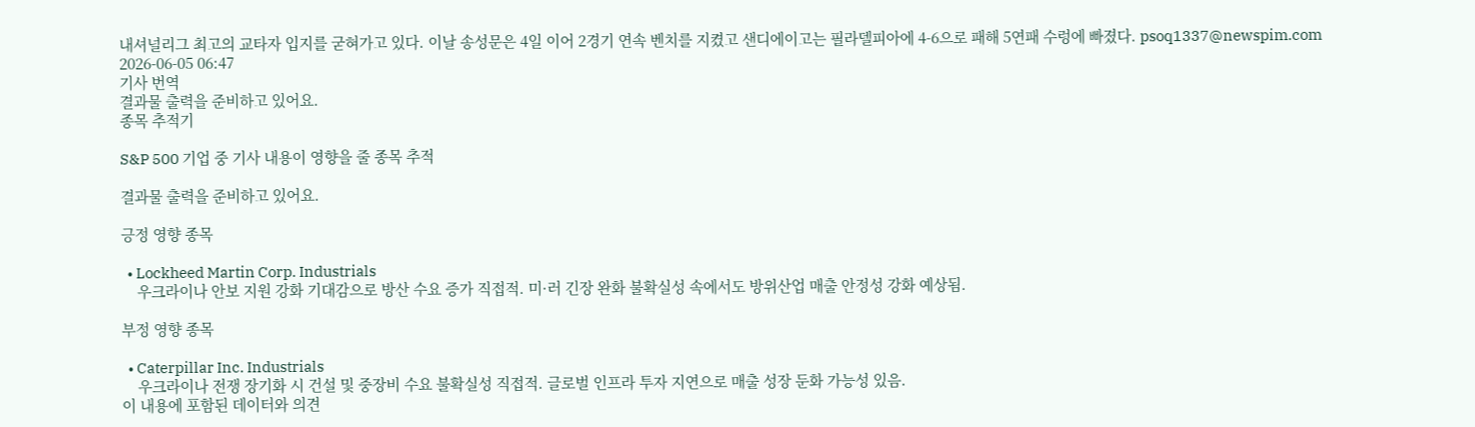내셔널리그 최고의 교타자 입지를 굳혀가고 있다. 이날 송성문은 4일 이어 2경기 연속 벤치를 지켰고 샌디에이고는 필라델피아에 4-6으로 패해 5연패 수렁에 빠졌다. psoq1337@newspim.com 2026-06-05 06:47
기사 번역
결과물 출력을 준비하고 있어요.
종목 추적기

S&P 500 기업 중 기사 내용이 영향을 줄 종목 추적

결과물 출력을 준비하고 있어요.

긍정 영향 종목

  • Lockheed Martin Corp. Industrials
    우크라이나 안보 지원 강화 기대감으로 방산 수요 증가 직접적. 미·러 긴장 완화 불확실성 속에서도 방위산업 매출 안정성 강화 예상됨.

부정 영향 종목

  • Caterpillar Inc. Industrials
    우크라이나 전쟁 장기화 시 건설 및 중장비 수요 불확실성 직접적. 글로벌 인프라 투자 지연으로 매출 성장 둔화 가능성 있음.
이 내용에 포함된 데이터와 의견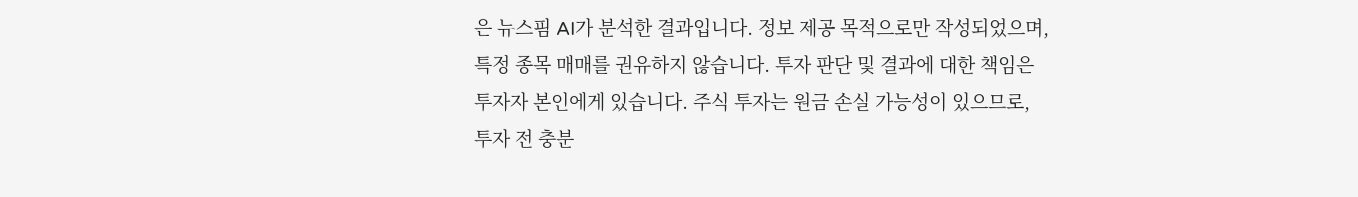은 뉴스핌 AI가 분석한 결과입니다. 정보 제공 목적으로만 작성되었으며, 특정 종목 매매를 권유하지 않습니다. 투자 판단 및 결과에 대한 책임은 투자자 본인에게 있습니다. 주식 투자는 원금 손실 가능성이 있으므로, 투자 전 충분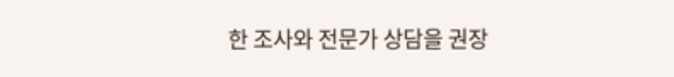한 조사와 전문가 상담을 권장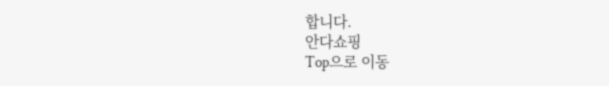합니다.
안다쇼핑
Top으로 이동